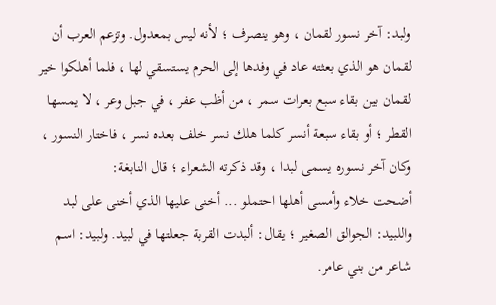ولبد: آخر نسور لقمان ، وهو ينصرف ؛ لأنه ليس بمعدول. وتزعم العرب أن لقمان هو الذي بعثته عاد في وفدها إلى الحرم يستسقي لها ، فلما أهلكوا خير لقمان بين بقاء سبع بعرات سمر ، من أظب عفر ، في جبل وعر ، لا يمسها القطر ؛ أو بقاء سبعة أنسر كلما هلك نسر خلف بعده نسر ، فاختار النسور ، وكان آخر نسوره يسمى لبدا ، وقد ذكرته الشعراء ؛ قال النابغة:
أضحت خلاء وأمسى أهلها احتملو ... أخنى عليها الذي أخنى على لبد
واللبيد: الجوالق الصغير ؛ يقال: ألبدت القربة جعلتها في لبيد. ولبيد: اسم شاعر من بني عامر.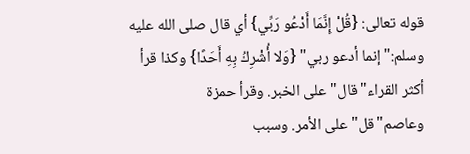قوله تعالى: {قُلْ إِنَّمَا أَدْعُو رَبِّي} أي قال صلى الله عليه وسلم:"إنما أدعو ربي" {وَلا أُشْرِكُ بِهِ أَحَدًا} وكذا قرأ أكثر القراء"قال"على الخبر. وقرأ حمزة وعاصم"قل"على الأمر. وسبب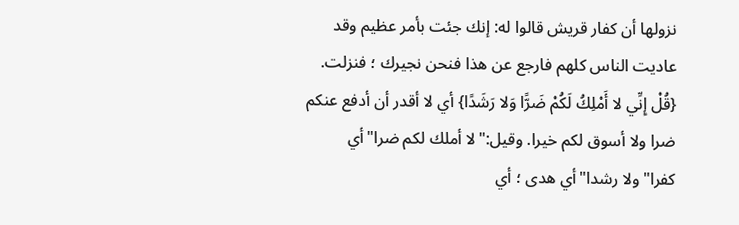نزولها أن كفار قريش قالوا له: إنك جئت بأمر عظيم وقد عاديت الناس كلهم فارجع عن هذا فنحن نجيرك ؛ فنزلت. {قُلْ إِنِّي لا أَمْلِكُ لَكُمْ ضَرًّا وَلا رَشَدًا} أي لا أقدر أن أدفع عنكم ضرا ولا أسوق لكم خيرا. وقيل:"لا أملك لكم ضرا"أي كفرا"ولا رشدا"أي هدى ؛ أي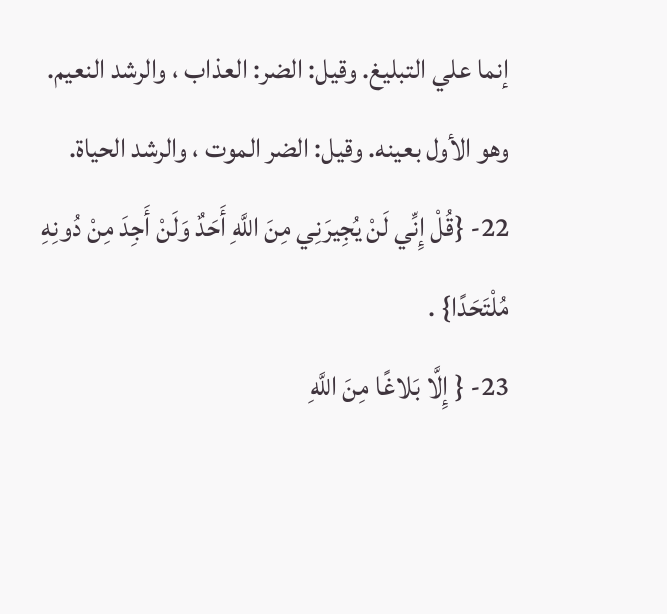إنما علي التبليغ. وقيل: الضر: العذاب ، والرشد النعيم. وهو الأول بعينه. وقيل: الضر الموت ، والرشد الحياة.
22- {قُلْ إِنِّي لَنْ يُجِيرَنِي مِنَ اللَّهِ أَحَدٌ وَلَنْ أَجِدَ مِنْ دُونِهِ مُلْتَحَدًا} .
23- { إِلَّا بَلاغًا مِنَ اللَّهِ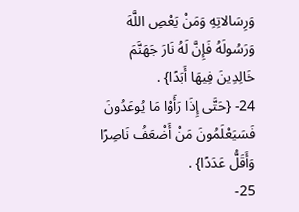وَرِسَالاتِهِ وَمَنْ يَعْصِ اللَّهَ وَرَسُولَهُ فَإِنَّ لَهُ نَارَ جَهَنَّمَ خَالِدِينَ فِيهَا أَبَدًا} .
24- {حَتَّى إِذَا رَأَوْا مَا يُوعَدُونَ فَسَيَعْلَمُونَ مَنْ أَضْعَفُ نَاصِرًا وَأَقَلُّ عَدَدًا} .
25-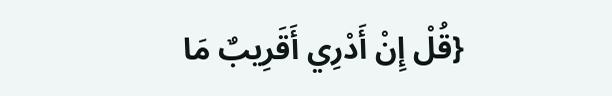{قُلْ إِنْ أَدْرِي أَقَرِيبٌ مَا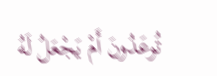تُوعَدُونَ أَمْ يَجْعَلُ لَهُ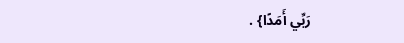رَبِّي أَمَدًا} .